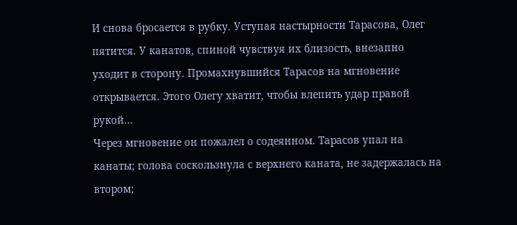И снова бросается в рубку. Уступая настырности Тарасова, Олег пятится. У канатов, спиной чувствуя их близость, внезапно уходит в сторону. Промахнувшийся Тарасов на мгновение открывается. Этого Олегу хватит, чтобы влепить удар правой рукой…
Через мгновение он пожалел о содеянном. Тарасов упал на канаты; голова соскользнула с верхнего каната, не задержалась на втором;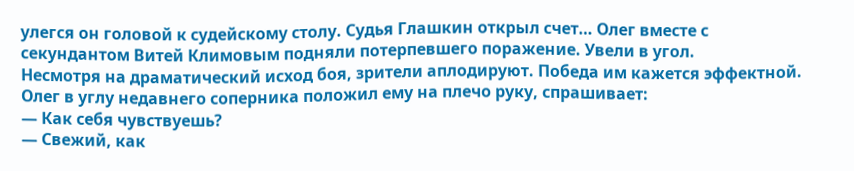улегся он головой к судейскому столу. Судья Глашкин открыл счет… Олег вместе с секундантом Витей Климовым подняли потерпевшего поражение. Увели в угол.
Несмотря на драматический исход боя, зрители аплодируют. Победа им кажется эффектной. Олег в углу недавнего соперника положил ему на плечо руку, спрашивает:
— Как себя чувствуешь?
— Свежий, как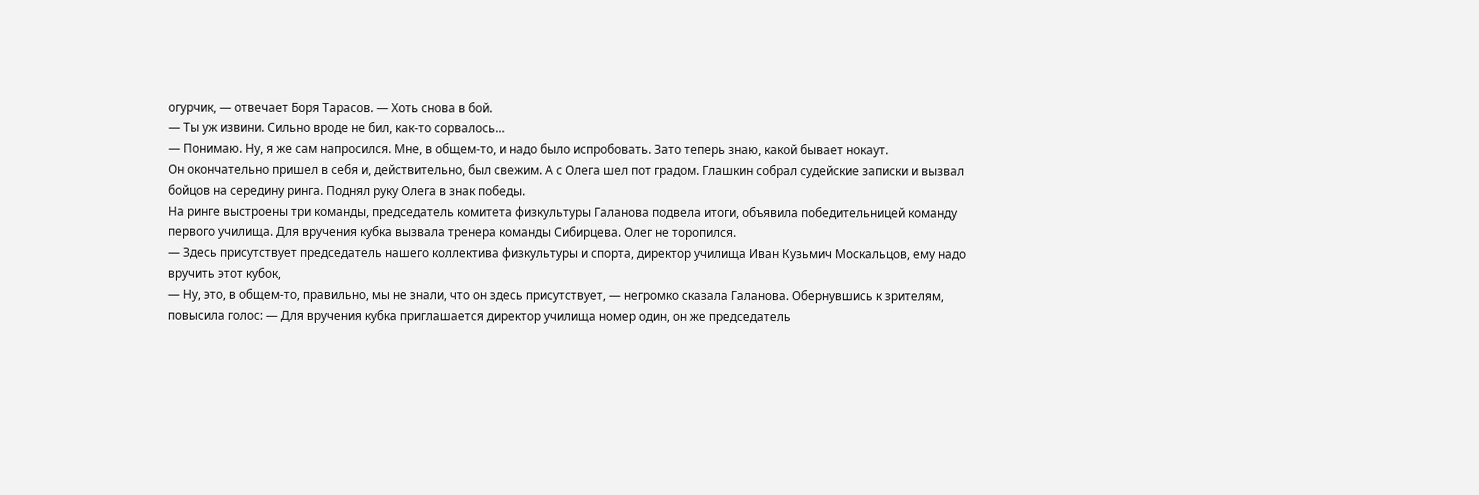огурчик, — отвечает Боря Тарасов. — Хоть снова в бой.
— Ты уж извини. Сильно вроде не бил, как-то сорвалось…
— Понимаю. Ну, я же сам напросился. Мне, в общем-то, и надо было испробовать. Зато теперь знаю, какой бывает нокаут.
Он окончательно пришел в себя и, действительно, был свежим. А с Олега шел пот градом. Глашкин собрал судейские записки и вызвал бойцов на середину ринга. Поднял руку Олега в знак победы.
На ринге выстроены три команды, председатель комитета физкультуры Галанова подвела итоги, объявила победительницей команду первого училища. Для вручения кубка вызвала тренера команды Сибирцева. Олег не торопился.
— Здесь присутствует председатель нашего коллектива физкультуры и спорта, директор училища Иван Кузьмич Москальцов, ему надо вручить этот кубок,
— Ну, это, в общем-то, правильно, мы не знали, что он здесь присутствует, — негромко сказала Галанова. Обернувшись к зрителям, повысила голос: — Для вручения кубка приглашается директор училища номер один, он же председатель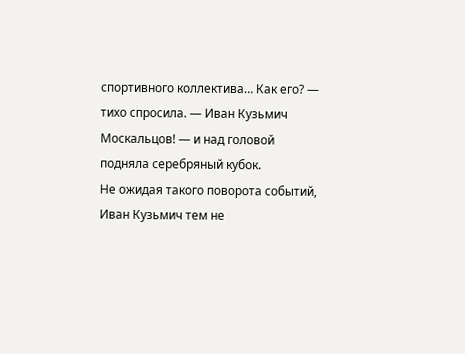спортивного коллектива… Как его? — тихо спросила. — Иван Кузьмич Москальцов! — и над головой подняла серебряный кубок.
Не ожидая такого поворота событий, Иван Кузьмич тем не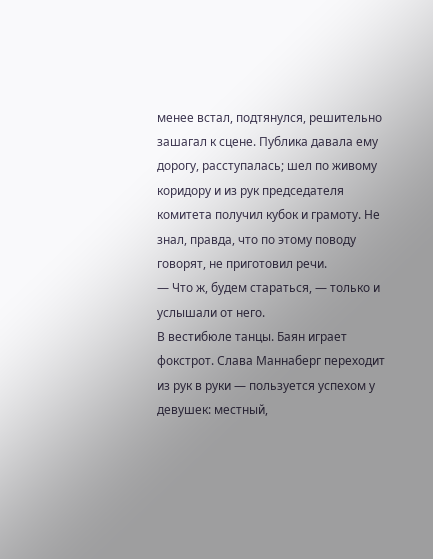менее встал, подтянулся, решительно зашагал к сцене. Публика давала ему дорогу, расступалась; шел по живому коридору и из рук председателя комитета получил кубок и грамоту. Не знал, правда, что по этому поводу говорят, не приготовил речи.
— Что ж, будем стараться, — только и услышали от него.
В вестибюле танцы. Баян играет фокстрот. Слава Маннаберг переходит из рук в руки — пользуется успехом у девушек: местный,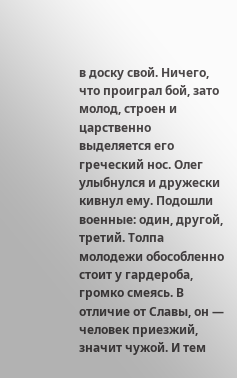в доску свой. Ничего, что проиграл бой, зато молод, строен и царственно выделяется его греческий нос. Олег улыбнулся и дружески кивнул ему. Подошли военные: один, другой, третий. Толпа молодежи обособленно стоит у гардероба, громко смеясь. В отличие от Славы, он — человек приезжий, значит чужой. И тем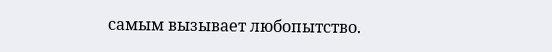самым вызывает любопытство.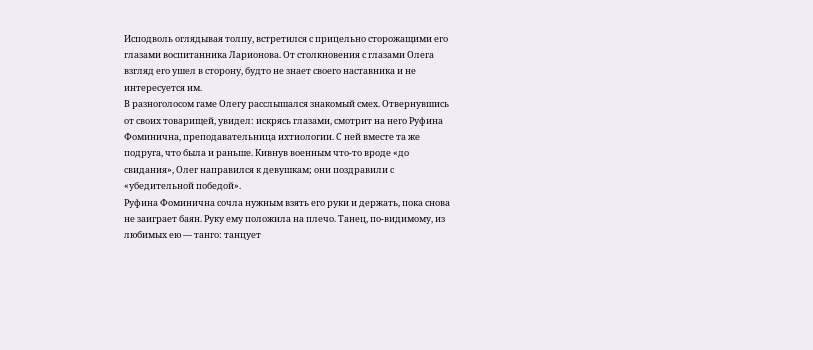Исподволь оглядывая толпу, встретился с прицельно сторожащими его глазами воспитанника Ларионова. От столкновения с глазами Олега взгляд его ушел в сторону, будто не знает своего наставника и не интересуется им.
В разноголосом гаме Олегу расслышался знакомый смех. Отвернувшись от своих товарищей, увидел: искрясь глазами, смотрит на него Руфина Фоминична, преподавательница ихтиологии. С ней вместе та же подруга, что была и раньше. Кивнув военным что-то вроде «до свидания», Олег направился к девушкам; они поздравили с «убедительной победой».
Руфина Фоминична сочла нужным взять его руки и держать, пока снова не заиграет баян. Руку ему положила на плечо. Танец, по-видимому, из любимых ею — танго: танцует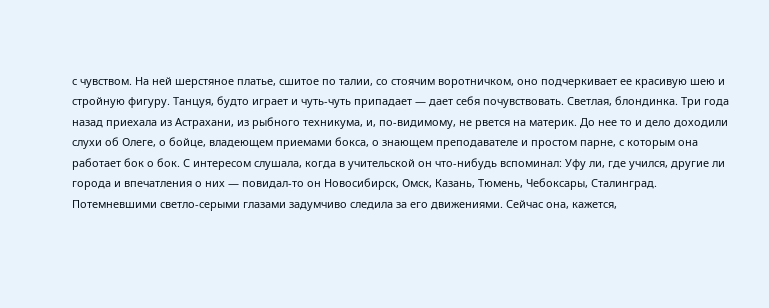с чувством. На ней шерстяное платье, сшитое по талии, со стоячим воротничком, оно подчеркивает ее красивую шею и стройную фигуру. Танцуя, будто играет и чуть-чуть припадает — дает себя почувствовать. Светлая, блондинка. Три года назад приехала из Астрахани, из рыбного техникума, и, по-видимому, не рвется на материк. До нее то и дело доходили слухи об Олеге, о бойце, владеющем приемами бокса, о знающем преподавателе и простом парне, с которым она работает бок о бок. С интересом слушала, когда в учительской он что-нибудь вспоминал: Уфу ли, где учился, другие ли города и впечатления о них — повидал-то он Новосибирск, Омск, Казань, Тюмень, Чебоксары, Сталинград. Потемневшими светло-серыми глазами задумчиво следила за его движениями. Сейчас она, кажется,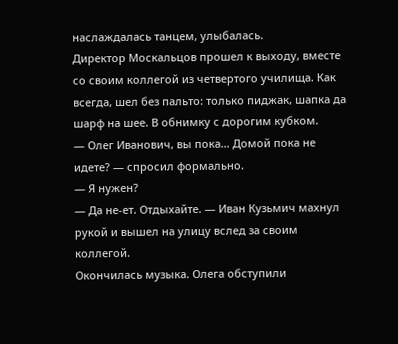наслаждалась танцем, улыбалась.
Директор Москальцов прошел к выходу, вместе со своим коллегой из четвертого училища. Как всегда, шел без пальто: только пиджак, шапка да шарф на шее. В обнимку с дорогим кубком.
— Олег Иванович, вы пока… Домой пока не идете? — спросил формально.
— Я нужен?
— Да не-ет. Отдыхайте. — Иван Кузьмич махнул рукой и вышел на улицу вслед за своим коллегой.
Окончилась музыка. Олега обступили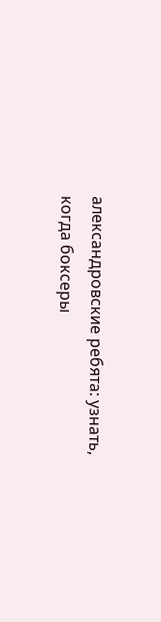александровские ребята: узнать, когда боксеры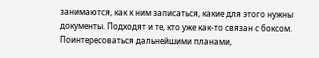занимаются, как к ним записаться, какие для этого нужны документы. Подходят и те, кто уже как-то связан с боксом. Поинтересоваться дальнейшими планами,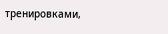тренировками,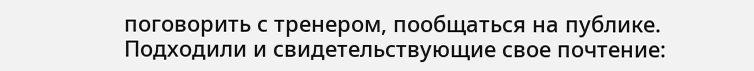поговорить с тренером, пообщаться на публике. Подходили и свидетельствующие свое почтение: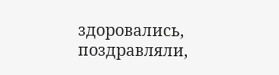здоровались, поздравляли,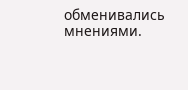обменивались мнениями.